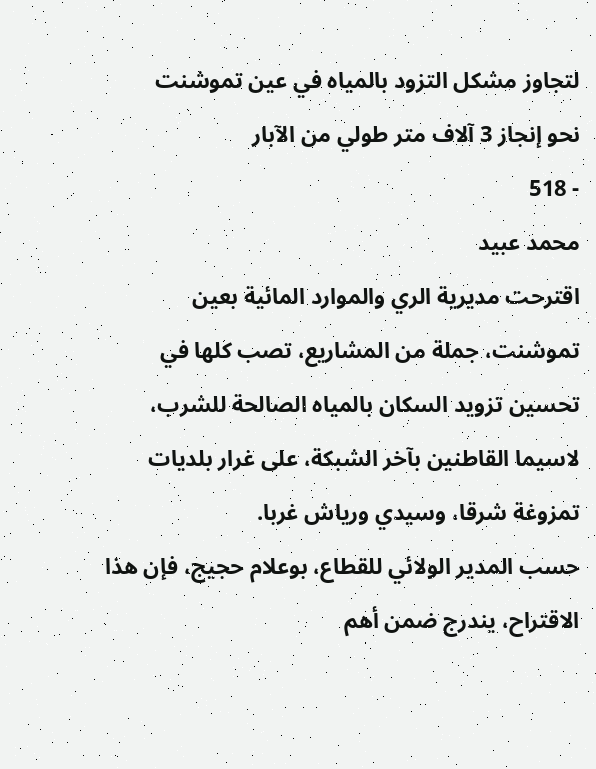لتجاوز مشكل التزود بالمياه في عين تموشنت
نحو إنجاز 3 آلاف متر طولي من الآبار
- 518
محمد عبيد
اقترحت مديرية الري والموارد المائية بعين تموشنت، جملة من المشاريع، تصب كلها في تحسين تزويد السكان بالمياه الصالحة للشرب، لاسيما القاطنين بآخر الشبكة، على غرار بلديات تمزوغة شرقا، وسيدي ورياش غربا.
حسب المدير الولائي للقطاع، بوعلام حجيج، فإن هذا الاقتراح، يندرج ضمن أهم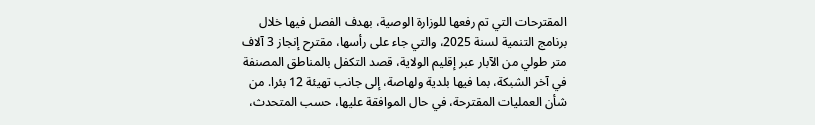المقترحات التي تم رفعها للوزارة الوصية، بهدف الفصل فيها خلال برنامج التنمية لسنة 2025، والتي جاء على رأسها، مقترح إنجاز 3 آلاف متر طولي من الآبار عبر إقليم الولاية، قصد التكفل بالمناطق المصنفة في آخر الشبكة، بما فيها بلدية ولهاصة، إلى جانب تهيئة 12 بئرا. من شأن العمليات المقترحة، في حال الموافقة عليها، حسب المتحدث،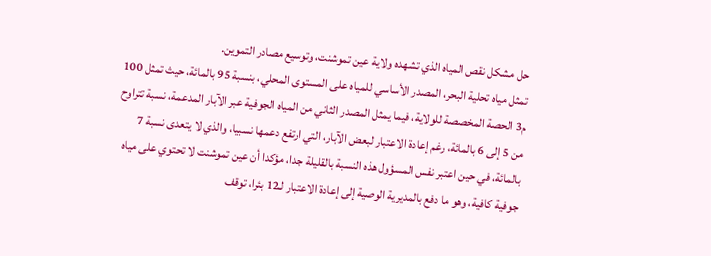حل مشكل نقص المياه الذي تشهده ولاية عين تموشنت، وتوسيع مصادر التموين.
تمثل مياه تحلية البحر، المصدر الأساسي للمياه على المستوى المحلي، بنسبة 95 بالمائة، حيث تمثل 100 م3 الحصة المخصصة للولاية، فيما يمثل المصدر الثاني من المياه الجوفية عبر الآبار المدعمة، نسبة تتراوح من 5 إلى 6 بالمائة، رغم إعادة الاعتبار لبعض الآبار، التي ارتفع دعمها نسبيا، والذي لا يتعدى نسبة 7 بالمائة، في حين اعتبر نفس المسؤول هذه النسبة بالقليلة جدا، مؤكدا أن عين تموشنت لا تحتوي على مياه جوفية كافية، وهو ما دفع بالمديرية الوصية إلى إعادة الاعتبار لـ12 بئرا، توقف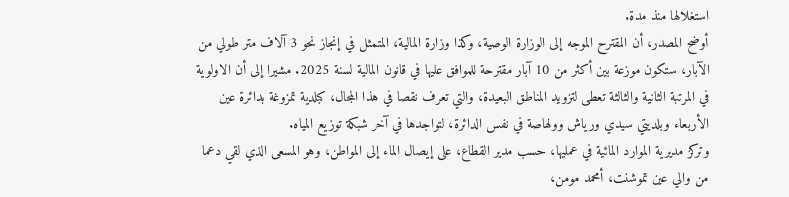استغلالها منذ مدة.
أوضح المصدر، أن المقترح الموجه إلى الوزارة الوصية، وكذا وزارة المالية، المتمثل في إنجاز نحو 3 آلاف متر طولي من الآبار، ستكون موزعة بين أكثر من 10 آبار مقترحة للموافق عليها في قانون المالية لسنة 2025. مشيرا إلى أن الاولوية في المرتبة الثانية والثالثة تعطى لتزويد المناطق البعيدة، والتي تعرف نقصا في هذا المجال، كبلدية تمزوغة بدائرة عين الأربعاء وبلديتي سيدي ورياش وولهاصة في نفس الدائرة، لتواجدها في آخر شبكة توزيع المياه.
وتركز مديرية الموارد المائية في عمليها، حسب مدير القطاع، على إيصال الماء إلى المواطن، وهو المسعى الذي لقي دعما من والي عين تموشنت، أمحمد مومن،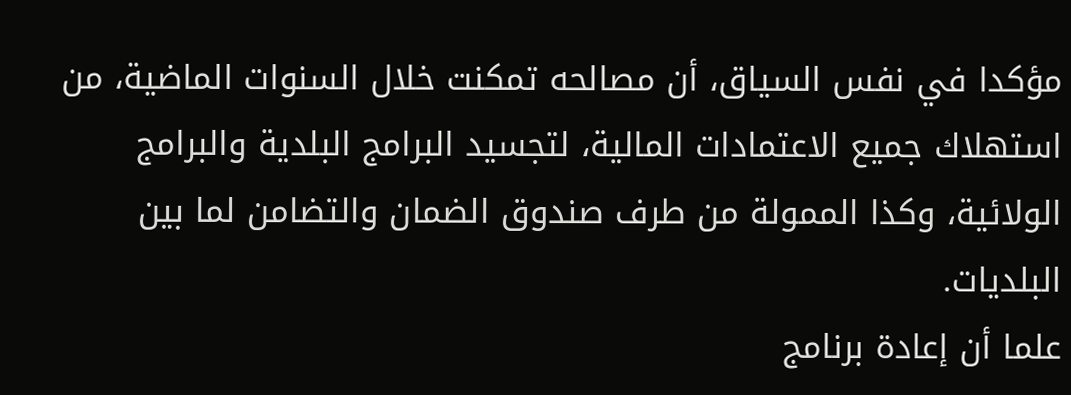مؤكدا في نفس السياق، أن مصالحه تمكنت خلال السنوات الماضية، من استهلاك جميع الاعتمادات المالية، لتجسيد البرامج البلدية والبرامج الولائية، وكذا الممولة من طرف صندوق الضمان والتضامن لما بين البلديات.
علما أن إعادة برنامج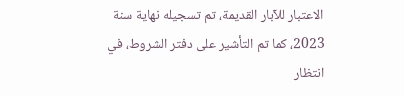الاعتبار للآبار القديمة، تم تسجيله نهاية سنة 2023، كما تم التأشير على دفتر الشروط، في انتظار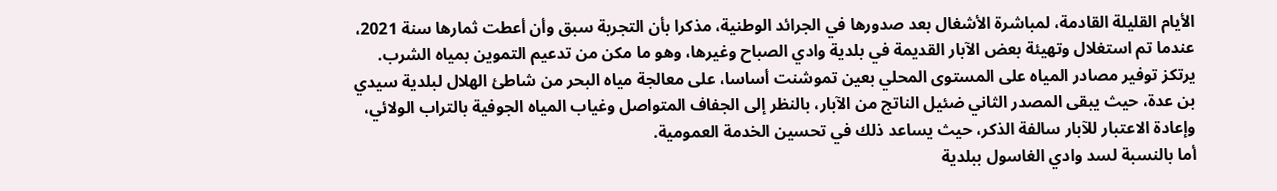الأيام القليلة القادمة، لمباشرة الأشغال بعد صدورها في الجرائد الوطنية، مذكرا بأن التجربة سبق وأن أعطت ثمارها سنة 2021، عندما تم استغلال وتهيئة بعض الآبار القديمة في بلدية وادي الصباح وغيرها، وهو ما مكن من تدعيم التموين بمياه الشرب.
يرتكز توفير مصادر المياه على المستوى المحلي بعين تموشنت أساسا، على معالجة مياه البحر من شاطئ الهلال لبلدية سيدي بن عدة، حيث يبقى المصدر الثاني ضئيل الناتج من الآبار، بالنظر إلى الجفاف المتواصل وغياب المياه الجوفية بالتراب الولائي، وإعادة الاعتبار للآبار سالفة الذكر، حيث يساعد ذلك في تحسين الخدمة العمومية.
أما بالنسبة لسد وادي الغاسول ببلدية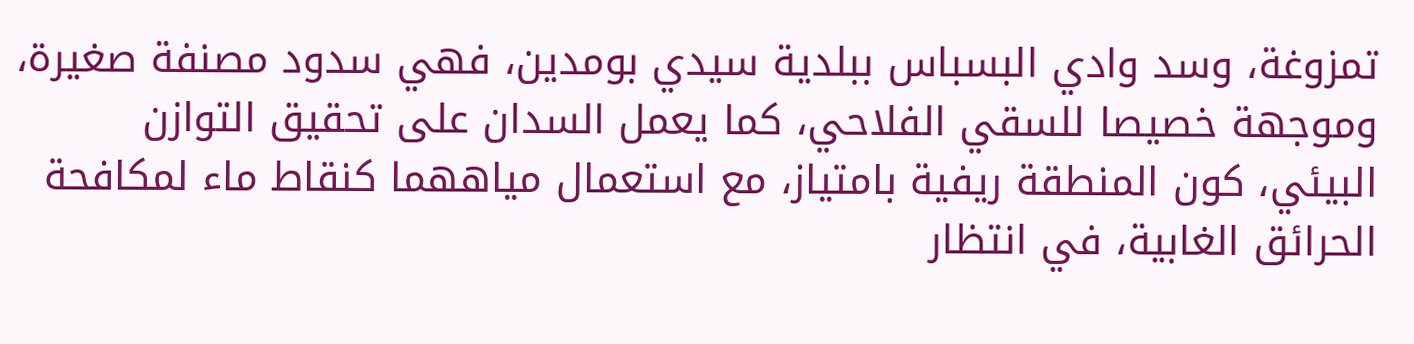تمزوغة، وسد وادي البسباس ببلدية سيدي بومدين، فهي سدود مصنفة صغيرة، وموجهة خصيصا للسقي الفلاحي، كما يعمل السدان على تحقيق التوازن البيئي، كون المنطقة ريفية بامتياز، مع استعمال مياههما كنقاط ماء لمكافحة الحرائق الغابية، في انتظار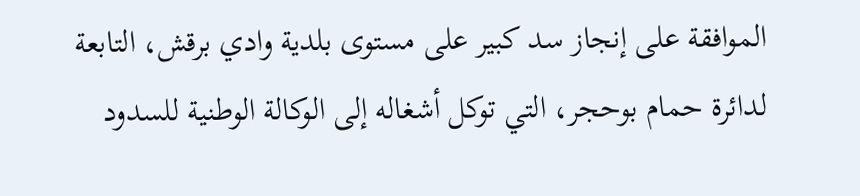الموافقة على إنجاز سد كبير على مستوى بلدية وادي برقش، التابعة لدائرة حمام بوحجر، التي توكل أشغاله إلى الوكالة الوطنية للسدود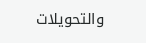والتحويلات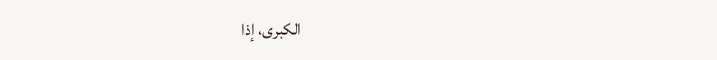الكبرى، إذا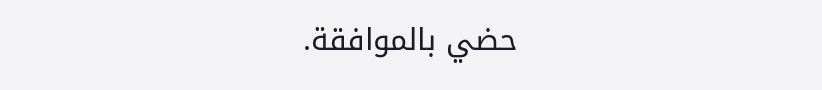حضي بالموافقة.